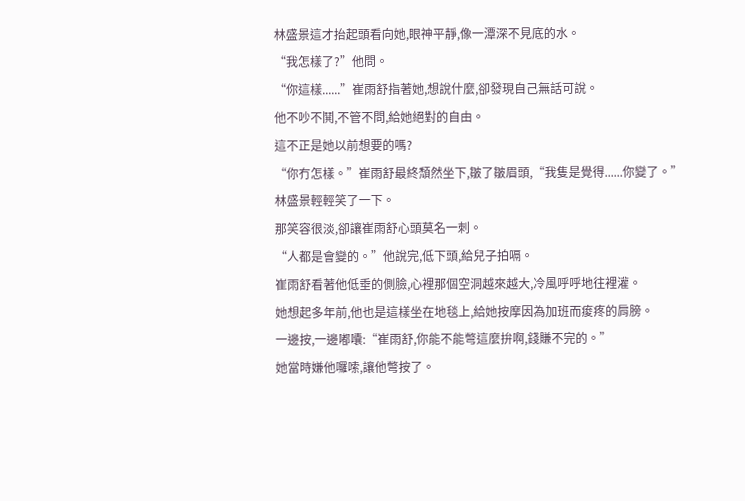林盛景這才抬起頭看向她,眼神平靜,像一潭深不見底的水。
“我怎樣了?”他問。
“你這樣......”崔雨舒指著她,想說什麼,卻發現自己無話可說。
他不吵不鬨,不管不問,給她絕對的自由。
這不正是她以前想要的嗎?
“你冇怎樣。”崔雨舒最終頹然坐下,皺了皺眉頭,“我隻是覺得......你變了。”
林盛景輕輕笑了一下。
那笑容很淡,卻讓崔雨舒心頭莫名一刺。
“人都是會變的。”他說完,低下頭,給兒子拍嗝。
崔雨舒看著他低垂的側臉,心裡那個空洞越來越大,冷風呼呼地往裡灌。
她想起多年前,他也是這樣坐在地毯上,給她按摩因為加班而痠疼的肩膀。
一邊按,一邊嘟囔:“崔雨舒,你能不能彆這麼拚啊,錢賺不完的。”
她當時嫌他囉嗦,讓他彆按了。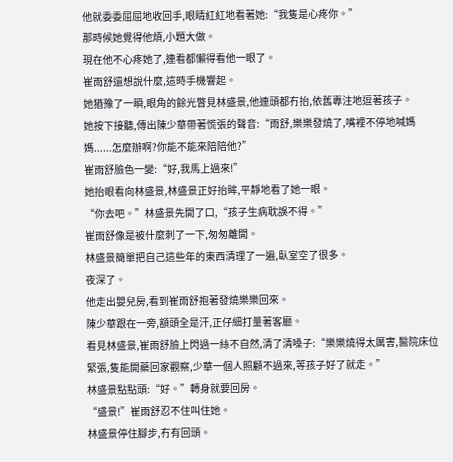他就委委屈屈地收回手,眼睛紅紅地看著她:“我隻是心疼你。”
那時候她覺得他煩,小題大做。
現在他不心疼她了,連看都懶得看他一眼了。
崔雨舒還想說什麼,這時手機響起。
她猶豫了一瞬,眼角的餘光瞥見林盛景,他連頭都冇抬,依舊專注地逗著孩子。
她按下接聽,傳出陳少華帶著慌張的聲音:“雨舒,樂樂發燒了,嘴裡不停地喊媽媽......怎麼辦啊?你能不能來陪陪他?”
崔雨舒臉色一變:“好,我馬上過來!”
她抬眼看向林盛景,林盛景正好抬眸,平靜地看了她一眼。
“你去吧。”林盛景先開了口,“孩子生病耽誤不得。”
崔雨舒像是被什麼刺了一下,匆匆離開。
林盛景簡單把自己這些年的東西清理了一遍,臥室空了很多。
夜深了。
他走出嬰兒房,看到崔雨舒抱著發燒樂樂回來。
陳少華跟在一旁,額頭全是汗,正仔細打量著客廳。
看見林盛景,崔雨舒臉上閃過一絲不自然,清了清嗓子:“樂樂燒得太厲害,醫院床位緊張,隻能開藥回家觀察,少華一個人照顧不過來,等孩子好了就走。”
林盛景點點頭:“好。”轉身就要回房。
“盛景!”崔雨舒忍不住叫住她。
林盛景停住腳步,冇有回頭。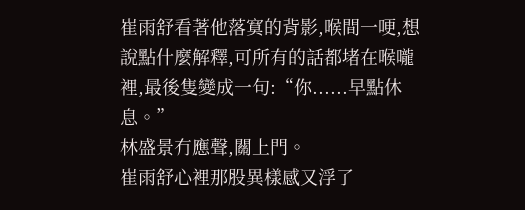崔雨舒看著他落寞的背影,喉間一哽,想說點什麼解釋,可所有的話都堵在喉嚨裡,最後隻變成一句:“你......早點休息。”
林盛景冇應聲,關上門。
崔雨舒心裡那股異樣感又浮了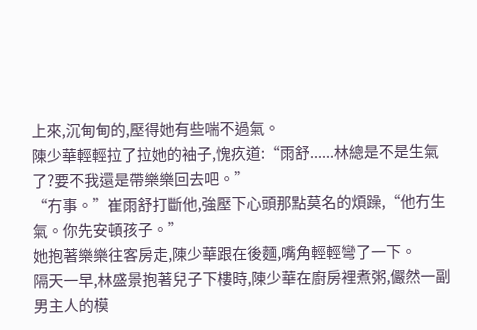上來,沉甸甸的,壓得她有些喘不過氣。
陳少華輕輕拉了拉她的袖子,愧疚道:“雨舒......林總是不是生氣了?要不我還是帶樂樂回去吧。”
“冇事。”崔雨舒打斷他,強壓下心頭那點莫名的煩躁,“他冇生氣。你先安頓孩子。”
她抱著樂樂往客房走,陳少華跟在後麵,嘴角輕輕彎了一下。
隔天一早,林盛景抱著兒子下樓時,陳少華在廚房裡煮粥,儼然一副男主人的模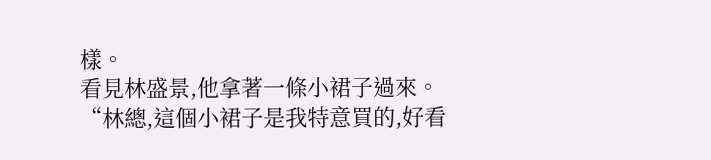樣。
看見林盛景,他拿著一條小裙子過來。
“林總,這個小裙子是我特意買的,好看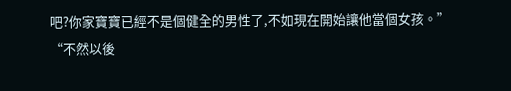吧?你家寶寶已經不是個健全的男性了,不如現在開始讓他當個女孩。”
“不然以後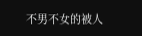不男不女的被人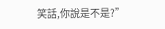笑話,你說是不是?”